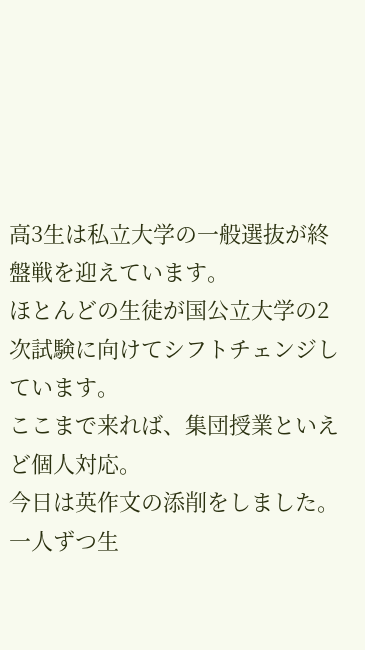高3生は私立大学の一般選抜が終盤戦を迎えています。
ほとんどの生徒が国公立大学の2次試験に向けてシフトチェンジしています。
ここまで来れば、集団授業といえど個人対応。
今日は英作文の添削をしました。
一人ずつ生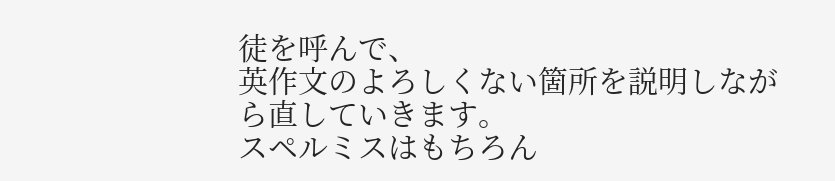徒を呼んで、
英作文のよろしくない箇所を説明しながら直していきます。
スペルミスはもちろん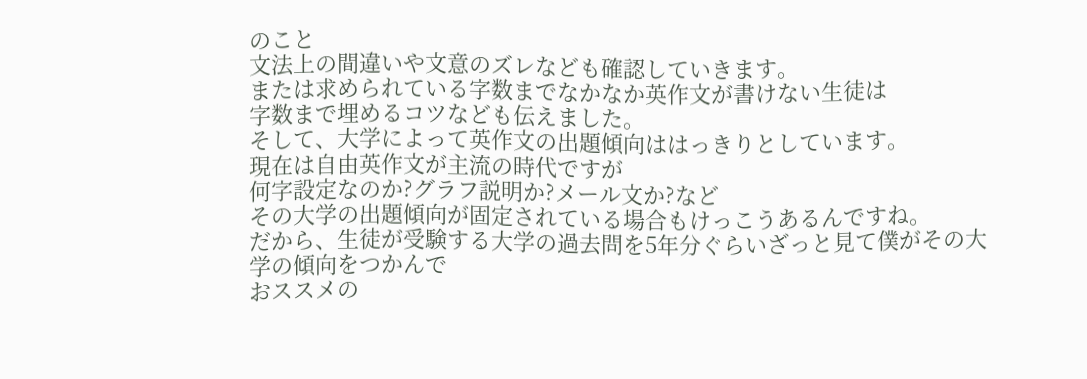のこと
文法上の間違いや文意のズレなども確認していきます。
または求められている字数までなかなか英作文が書けない生徒は
字数まで埋めるコツなども伝えました。
そして、大学によって英作文の出題傾向ははっきりとしています。
現在は自由英作文が主流の時代ですが
何字設定なのか?グラフ説明か?メール文か?など
その大学の出題傾向が固定されている場合もけっこうあるんですね。
だから、生徒が受験する大学の過去問を5年分ぐらいざっと見て僕がその大学の傾向をつかんで
おススメの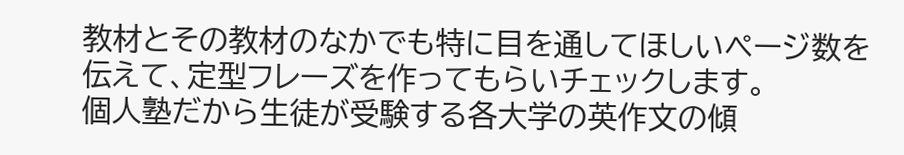教材とその教材のなかでも特に目を通してほしいページ数を伝えて、定型フレーズを作ってもらいチェックします。
個人塾だから生徒が受験する各大学の英作文の傾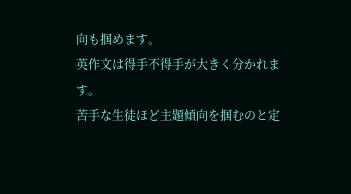向も掴めます。
英作文は得手不得手が大きく分かれます。
苦手な生徒ほど主題傾向を掴むのと定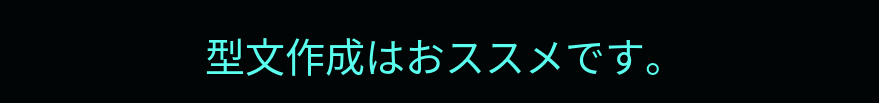型文作成はおススメです。